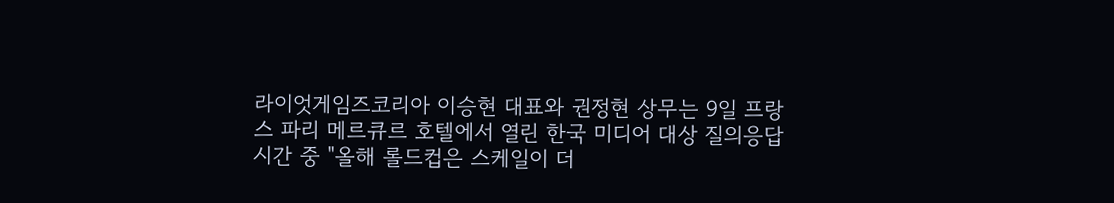라이엇게임즈코리아 이승현 대표와 권정현 상무는 9일 프랑스 파리 메르큐르 호텔에서 열린 한국 미디어 대상 질의응답 시간 중 "올해 롤드컵은 스케일이 더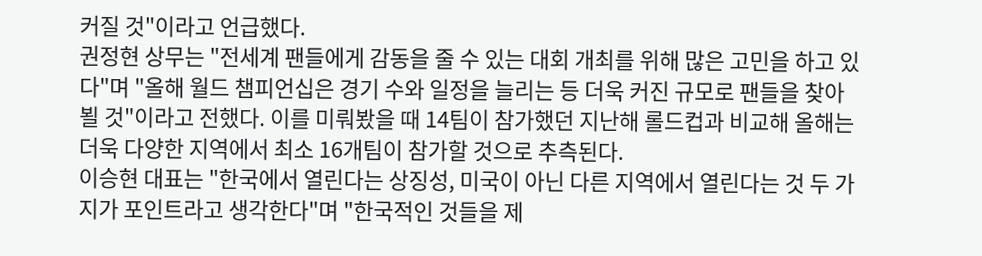커질 것"이라고 언급했다.
권정현 상무는 "전세계 팬들에게 감동을 줄 수 있는 대회 개최를 위해 많은 고민을 하고 있다"며 "올해 월드 챔피언십은 경기 수와 일정을 늘리는 등 더욱 커진 규모로 팬들을 찾아뵐 것"이라고 전했다. 이를 미뤄봤을 때 14팀이 참가했던 지난해 롤드컵과 비교해 올해는 더욱 다양한 지역에서 최소 16개팀이 참가할 것으로 추측된다.
이승현 대표는 "한국에서 열린다는 상징성, 미국이 아닌 다른 지역에서 열린다는 것 두 가지가 포인트라고 생각한다"며 "한국적인 것들을 제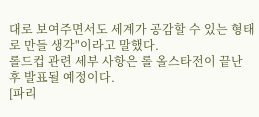대로 보여주면서도 세계가 공감할 수 있는 형태로 만들 생각"이라고 말했다.
롤드컵 관련 세부 사항은 롤 올스타전이 끝난 후 발표될 예정이다.
[파리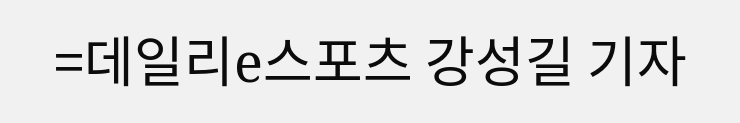=데일리e스포츠 강성길 기자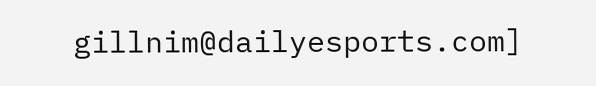gillnim@dailyesports.com]